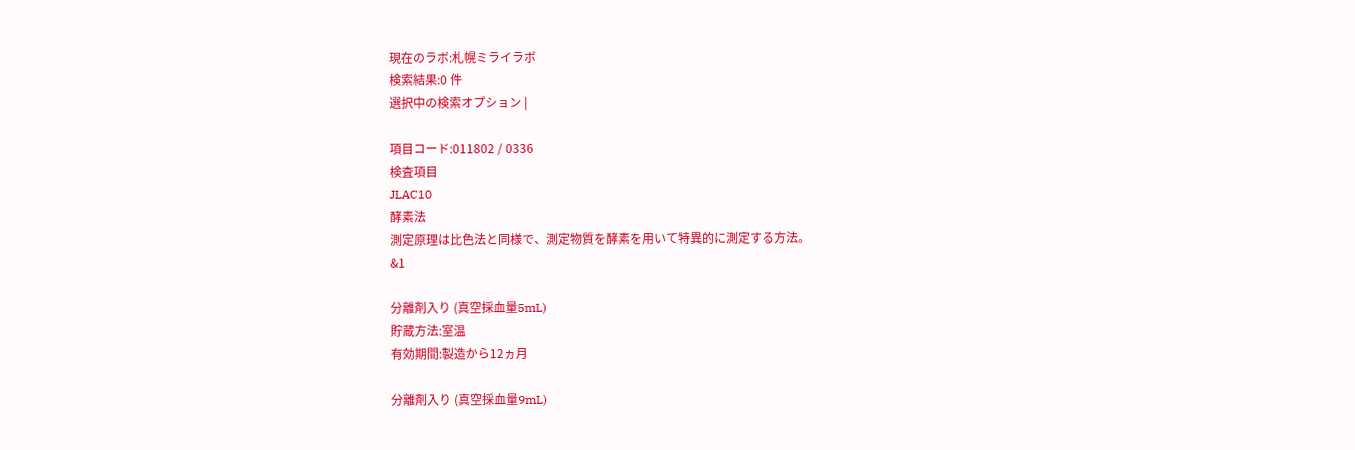現在のラボ:札幌ミライラボ
検索結果:0 件
選択中の検索オプション |

項目コード:011802 / 0336
検査項目
JLAC10
酵素法
測定原理は比色法と同様で、測定物質を酵素を用いて特異的に測定する方法。
&1

分離剤入り (真空採血量5mL)
貯蔵方法:室温
有効期間:製造から12ヵ月

分離剤入り (真空採血量9mL)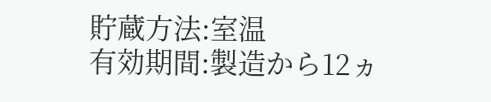貯蔵方法:室温
有効期間:製造から12ヵ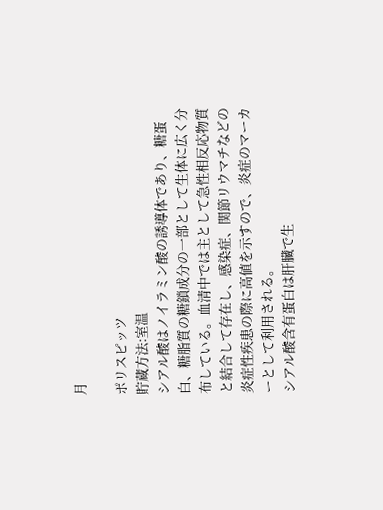月

ポリスピッツ
貯蔵方法:室温
シアル酸はノイラミン酸の誘導体であり、糖蛋白、糖脂質の糖鎖成分の一部として生体に広く分布している。血清中では主として急性相反応物質と結合して存在し、感染症、関節リウマチなどの炎症性疾患の際に高値を示すので、炎症のマーカーとして利用される。
シアル酸含有蛋白は肝臓で生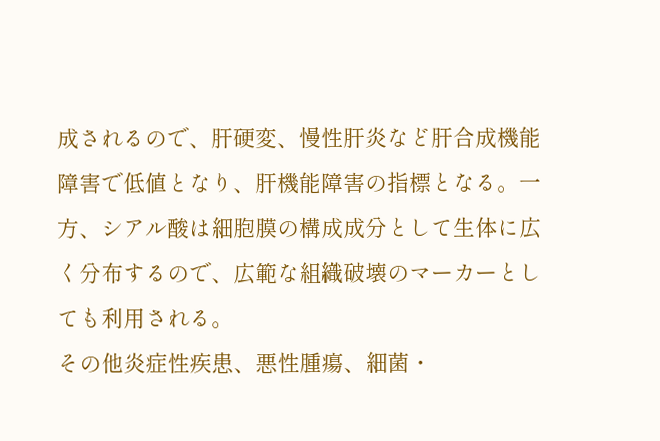成されるので、肝硬変、慢性肝炎など肝合成機能障害で低値となり、肝機能障害の指標となる。一方、シアル酸は細胞膜の構成成分として生体に広く分布するので、広範な組織破壊のマーカーとしても利用される。
その他炎症性疾患、悪性腫瘍、細菌・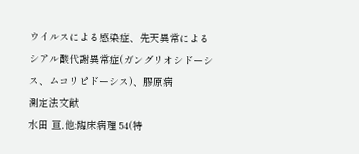ウイルスによる感染症、先天異常によるシアル酸代謝異常症(ガングリオシドーシス、ムコリピドーシス)、膠原病
測定法文献
水田 亘,他:臨床病理 54(特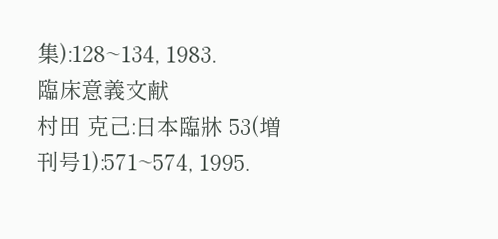集):128~134, 1983.
臨床意義文献
村田 克己:日本臨牀 53(増刊号1):571~574, 1995.